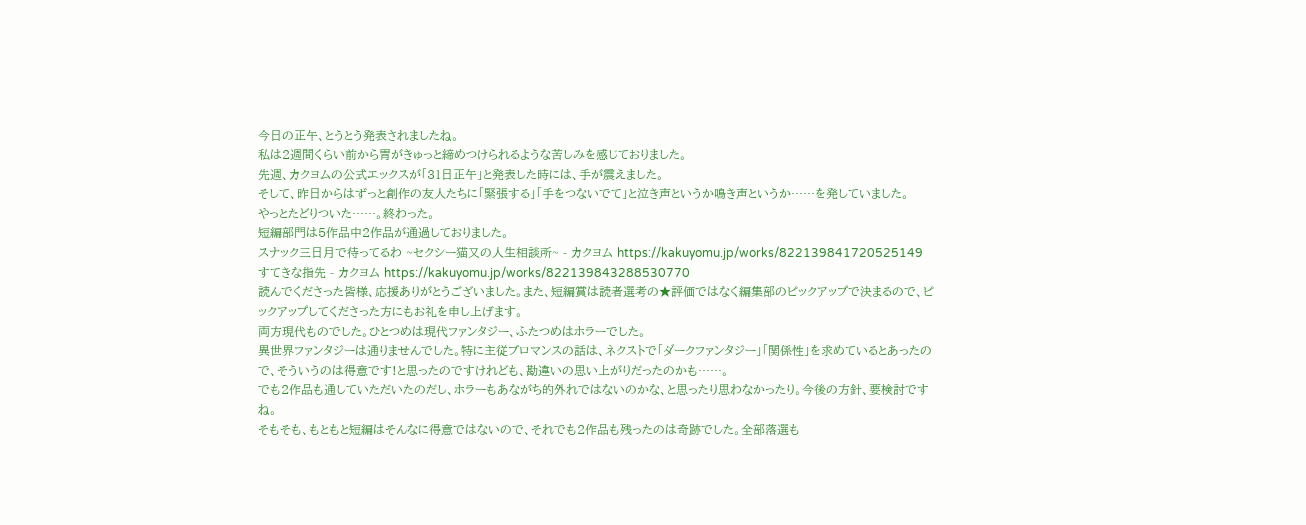今日の正午、とうとう発表されましたね。
私は2週間くらい前から胃がきゅっと締めつけられるような苦しみを感じておりました。
先週、カクヨムの公式エックスが「31日正午」と発表した時には、手が震えました。
そして、昨日からはずっと創作の友人たちに「緊張する」「手をつないでて」と泣き声というか鳴き声というか……を発していました。
やっとたどりついた……。終わった。
短編部門は5作品中2作品が通過しておりました。
スナック三日月で待ってるわ ~セクシー猫又の人生相談所~ - カクヨム https://kakuyomu.jp/works/822139841720525149
すてきな指先 - カクヨム https://kakuyomu.jp/works/822139843288530770
読んでくださった皆様、応援ありがとうございました。また、短編賞は読者選考の★評価ではなく編集部のピックアップで決まるので、ピックアップしてくださった方にもお礼を申し上げます。
両方現代ものでした。ひとつめは現代ファンタジー、ふたつめはホラーでした。
異世界ファンタジーは通りませんでした。特に主従ブロマンスの話は、ネクストで「ダークファンタジー」「関係性」を求めているとあったので、そういうのは得意です!と思ったのですけれども、勘違いの思い上がりだったのかも……。
でも2作品も通していただいたのだし、ホラーもあながち的外れではないのかな、と思ったり思わなかったり。今後の方針、要検討ですね。
そもそも、もともと短編はそんなに得意ではないので、それでも2作品も残ったのは奇跡でした。全部落選も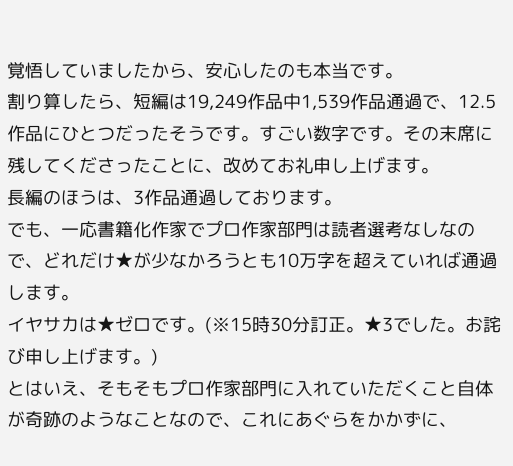覚悟していましたから、安心したのも本当です。
割り算したら、短編は19,249作品中1,539作品通過で、12.5作品にひとつだったそうです。すごい数字です。その末席に残してくださったことに、改めてお礼申し上げます。
長編のほうは、3作品通過しております。
でも、一応書籍化作家でプロ作家部門は読者選考なしなので、どれだけ★が少なかろうとも10万字を超えていれば通過します。
イヤサカは★ゼロです。(※15時30分訂正。★3でした。お詫び申し上げます。)
とはいえ、そもそもプロ作家部門に入れていただくこと自体が奇跡のようなことなので、これにあぐらをかかずに、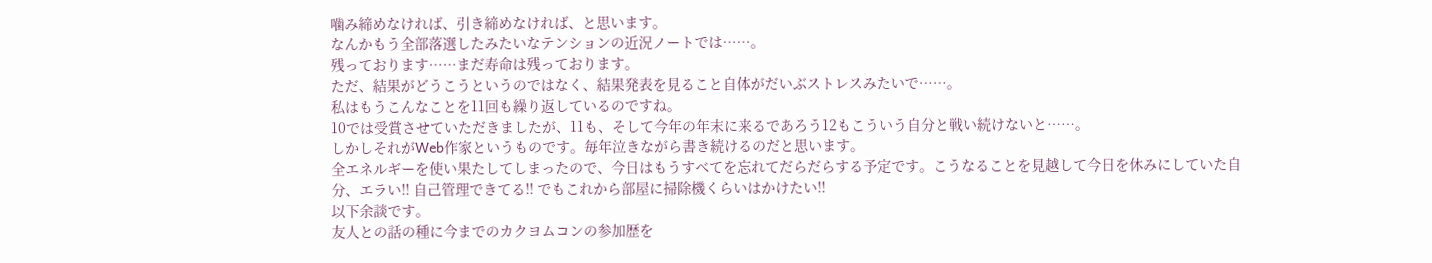噛み締めなければ、引き締めなければ、と思います。
なんかもう全部落選したみたいなテンションの近況ノートでは……。
残っております……まだ寿命は残っております。
ただ、結果がどうこうというのではなく、結果発表を見ること自体がだいぶストレスみたいで……。
私はもうこんなことを11回も繰り返しているのですね。
10では受賞させていただきましたが、11も、そして今年の年末に来るであろう12もこういう自分と戦い続けないと……。
しかしそれがWeb作家というものです。毎年泣きながら書き続けるのだと思います。
全エネルギーを使い果たしてしまったので、今日はもうすべてを忘れてだらだらする予定です。こうなることを見越して今日を休みにしていた自分、エラい!! 自己管理できてる!! でもこれから部屋に掃除機くらいはかけたい!!
以下余談です。
友人との話の種に今までのカクヨムコンの参加歴を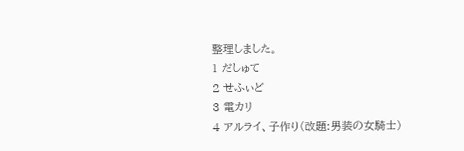整理しました。
1 だしゅて
2 せふぃど
3 電カリ
4 アルライ、子作り(改題:男装の女騎士)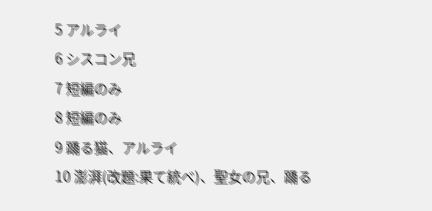5 アルライ
6 シスコン兄
7 短編のみ
8 短編のみ
9 踊る猫、アルライ
10 澎湃(改題:果て統べ)、聖女の兄、踊る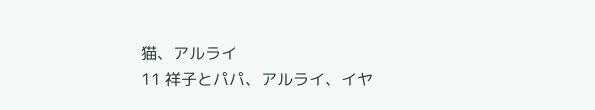猫、アルライ
11 祥子とパパ、アルライ、イヤ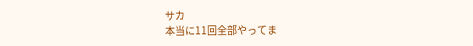サカ
本当に11回全部やってま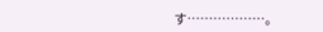す………………。